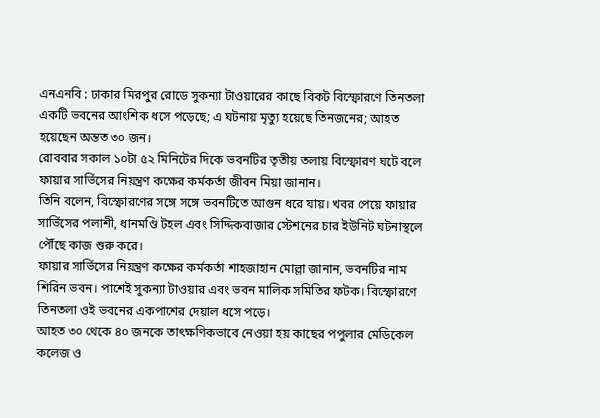এনএনবি : ঢাকার মিরপুর রোডে সুকন্যা টাওয়ারের কাছে বিকট বিস্ফোরণে তিনতলা একটি ভবনের আংশিক ধসে পড়েছে; এ ঘটনায় মৃত্যু হয়েছে তিনজনের; আহত হয়েছেন অন্তত ৩০ জন।
রোববার সকাল ১০টা ৫২ মিনিটের দিকে ভবনটির তৃতীয় তলায় বিস্ফোরণ ঘটে বলে ফায়ার সার্ভিসের নিয়ন্ত্রণ কক্ষের কর্মকর্তা জীবন মিয়া জানান।
তিনি বলেন, বিস্ফোরণের সঙ্গে সঙ্গে ভবনটিতে আগুন ধরে যায়। খবর পেয়ে ফায়ার সার্ভিসের পলাশী, ধানমণ্ডি টহল এবং সিদ্দিকবাজার স্টেশনের চার ইউনিট ঘটনাস্থলে পৌঁছে কাজ শুরু করে।
ফায়ার সার্ভিসের নিয়ন্ত্রণ কক্ষের কর্মকর্তা শাহজাহান মোল্লা জানান, ভবনটির নাম শিরিন ভবন। পাশেই সুকন্যা টাওয়ার এবং ভবন মালিক সমিতির ফটক। বিস্ফোরণে তিনতলা ওই ভবনের একপাশের দেয়াল ধসে পড়ে।
আহত ৩০ থেকে ৪০ জনকে তাৎক্ষণিকভাবে নেওয়া হয় কাছের পপুলার মেডিকেল কলেজ ও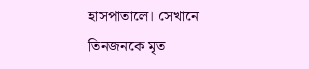হাসপাতালে। সেখানে তিনজনকে মৃত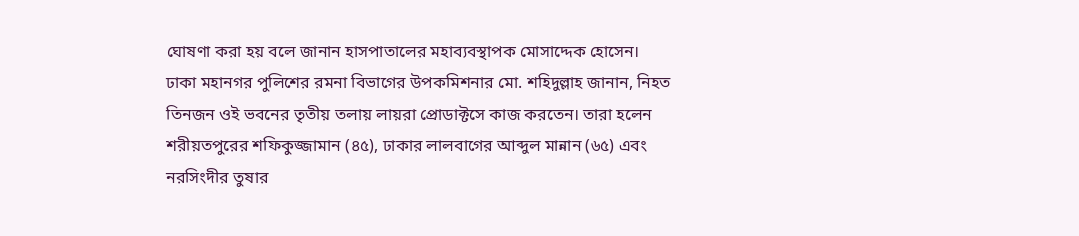ঘোষণা করা হয় বলে জানান হাসপাতালের মহাব্যবস্থাপক মোসাদ্দেক হোসেন।
ঢাকা মহানগর পুলিশের রমনা বিভাগের উপকমিশনার মো. শহিদুল্লাহ জানান, নিহত তিনজন ওই ভবনের তৃতীয় তলায় লায়রা প্রোডাক্টসে কাজ করতেন। তারা হলেন শরীয়তপুরের শফিকুজ্জামান (৪৫), ঢাকার লালবাগের আব্দুল মান্নান (৬৫) এবং নরসিংদীর তুষার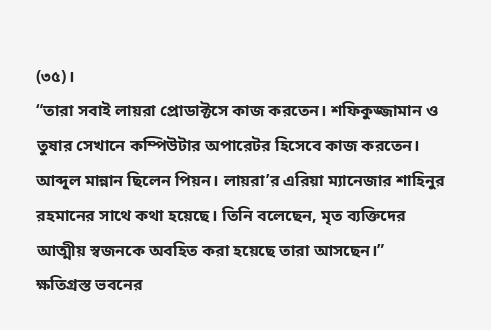(৩৫)।
“তারা সবাই লায়রা প্রোডাক্টসে কাজ করতেন। শফিকুজ্জামান ও তুষার সেখানে কম্পিউটার অপারেটর হিসেবে কাজ করতেন। আব্দুল মান্নান ছিলেন পিয়ন। লায়রা’র এরিয়া ম্যানেজার শাহিনুর রহমানের সাথে কথা হয়েছে। তিনি বলেছেন, মৃত ব্যক্তিদের আত্মীয় স্বজনকে অবহিত করা হয়েছে তারা আসছেন।”
ক্ষতিগ্রস্ত ভবনের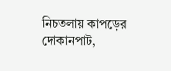নিচতলায় কাপড়ের দোকানপাট,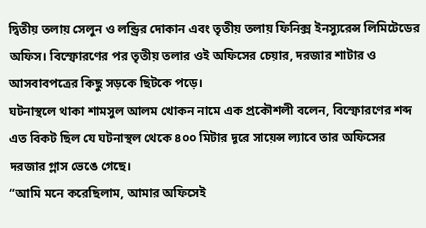দ্বিতীয় তলায় সেলুন ও লন্ড্রির দোকান এবং তৃতীয় তলায় ফিনিক্স ইনস্যুরেন্স লিমিটেডের অফিস। বিস্ফোরণের পর তৃতীয় তলার ওই অফিসের চেয়ার, দরজার শাটার ও আসবাবপত্রের কিছু সড়কে ছিটকে পড়ে।
ঘটনাস্থলে থাকা শামসুল আলম খোকন নামে এক প্রকৌশলী বলেন, বিস্ফোরণের শব্দ এত বিকট ছিল যে ঘটনাস্থল থেকে ৪০০ মিটার দূরে সায়েন্স ল্যাবে তার অফিসের দরজার গ্লাস ভেঙে গেছে।
“আমি মনে করেছিলাম, আমার অফিসেই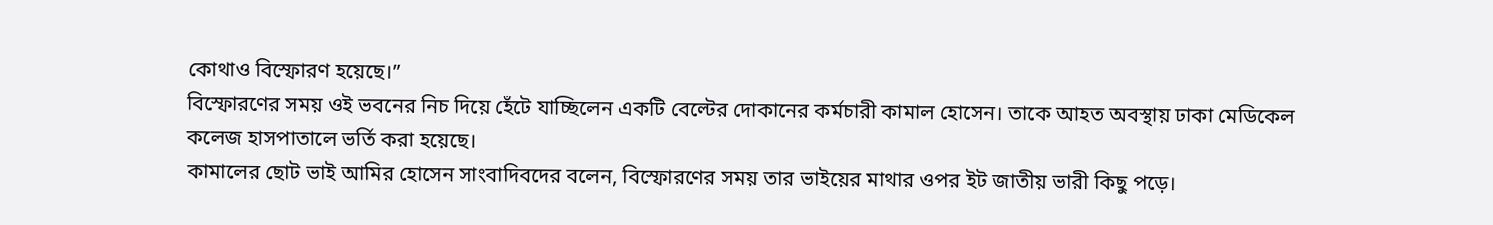কোথাও বিস্ফোরণ হয়েছে।”
বিস্ফোরণের সময় ওই ভবনের নিচ দিয়ে হেঁটে যাচ্ছিলেন একটি বেল্টের দোকানের কর্মচারী কামাল হোসেন। তাকে আহত অবস্থায় ঢাকা মেডিকেল কলেজ হাসপাতালে ভর্তি করা হয়েছে।
কামালের ছোট ভাই আমির হোসেন সাংবাদিবদের বলেন, বিস্ফোরণের সময় তার ভাইয়ের মাথার ওপর ইট জাতীয় ভারী কিছু পড়ে।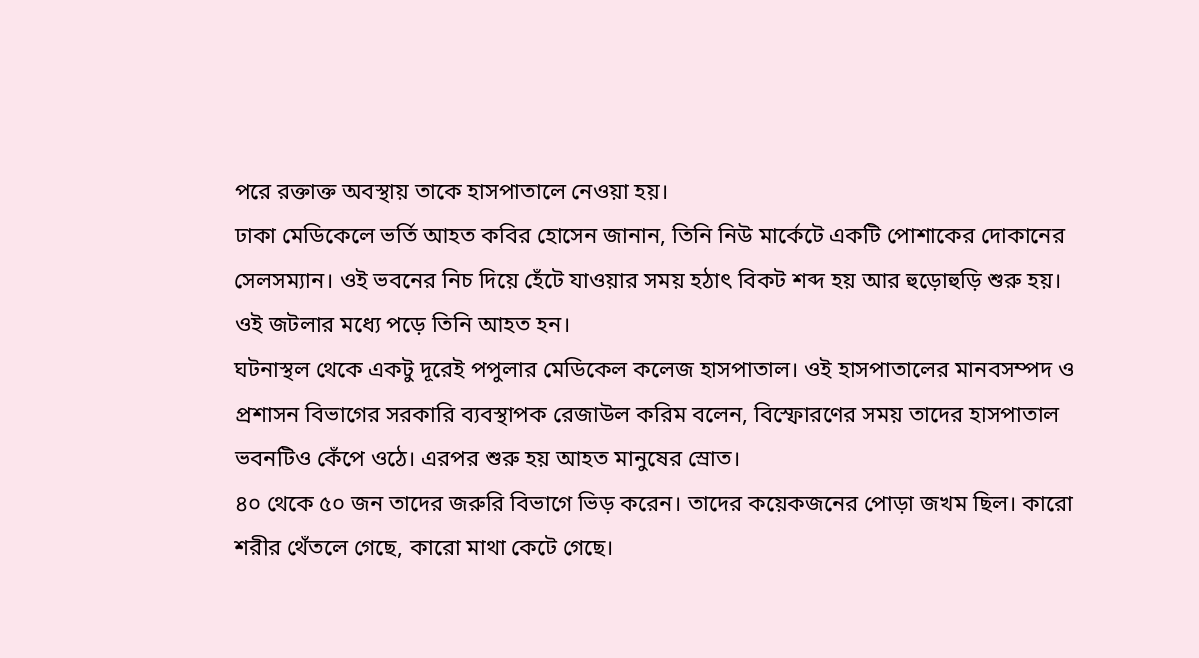পরে রক্তাক্ত অবস্থায় তাকে হাসপাতালে নেওয়া হয়।
ঢাকা মেডিকেলে ভর্তি আহত কবির হোসেন জানান, তিনি নিউ মার্কেটে একটি পোশাকের দোকানের সেলসম্যান। ওই ভবনের নিচ দিয়ে হেঁটে যাওয়ার সময় হঠাৎ বিকট শব্দ হয় আর হুড়োহুড়ি শুরু হয়। ওই জটলার মধ্যে পড়ে তিনি আহত হন।
ঘটনাস্থল থেকে একটু দূরেই পপুলার মেডিকেল কলেজ হাসপাতাল। ওই হাসপাতালের মানবসম্পদ ও প্রশাসন বিভাগের সরকারি ব্যবস্থাপক রেজাউল করিম বলেন, বিস্ফোরণের সময় তাদের হাসপাতাল ভবনটিও কেঁপে ওঠে। এরপর শুরু হয় আহত মানুষের স্রোত।
৪০ থেকে ৫০ জন তাদের জরুরি বিভাগে ভিড় করেন। তাদের কয়েকজনের পোড়া জখম ছিল। কারো শরীর থেঁতলে গেছে, কারো মাথা কেটে গেছে।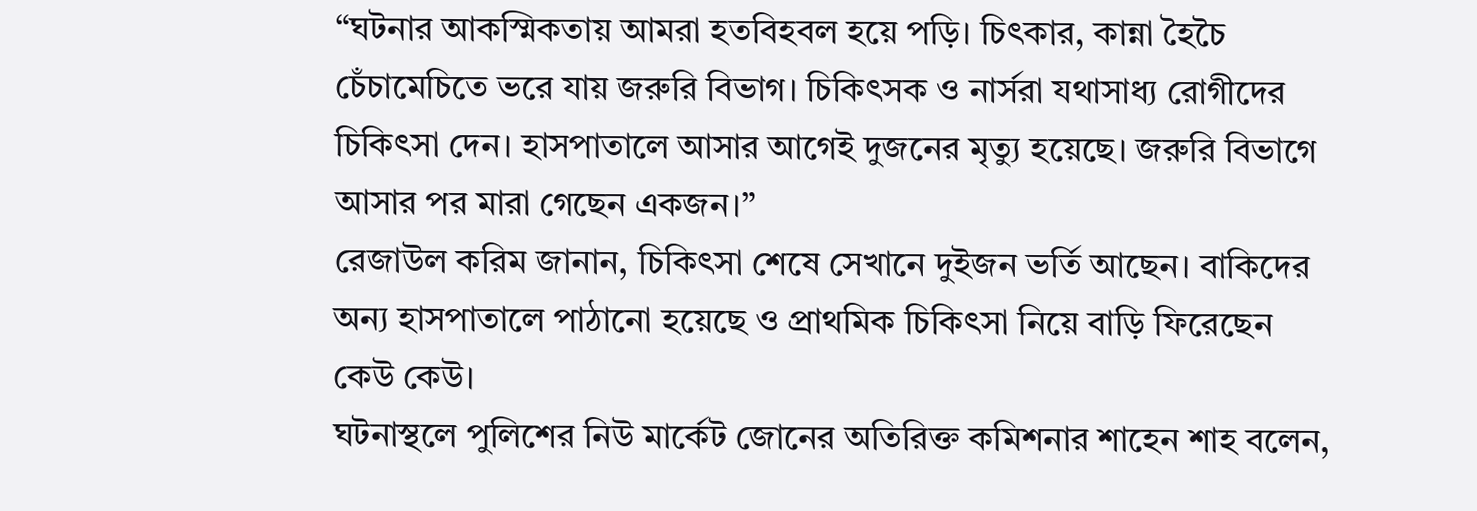“ঘটনার আকস্মিকতায় আমরা হতবিহবল হয়ে পড়ি। চিৎকার, কান্না হৈচৈ চেঁচামেচিতে ভরে যায় জরুরি বিভাগ। চিকিৎসক ও নার্সরা যথাসাধ্য রোগীদের চিকিৎসা দেন। হাসপাতালে আসার আগেই দুজনের মৃত্যু হয়েছে। জরুরি বিভাগে আসার পর মারা গেছেন একজন।”
রেজাউল করিম জানান, চিকিৎসা শেষে সেখানে দুইজন ভর্তি আছেন। বাকিদের অন্য হাসপাতালে পাঠানো হয়েছে ও প্রাথমিক চিকিৎসা নিয়ে বাড়ি ফিরেছেন কেউ কেউ।
ঘটনাস্থলে পুলিশের নিউ মার্কেট জোনের অতিরিক্ত কমিশনার শাহেন শাহ বলেন,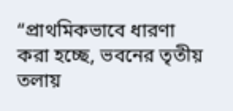“প্রাথমিকভাবে ধারণা করা হচ্ছে, ভবনের তৃতীয় তলায়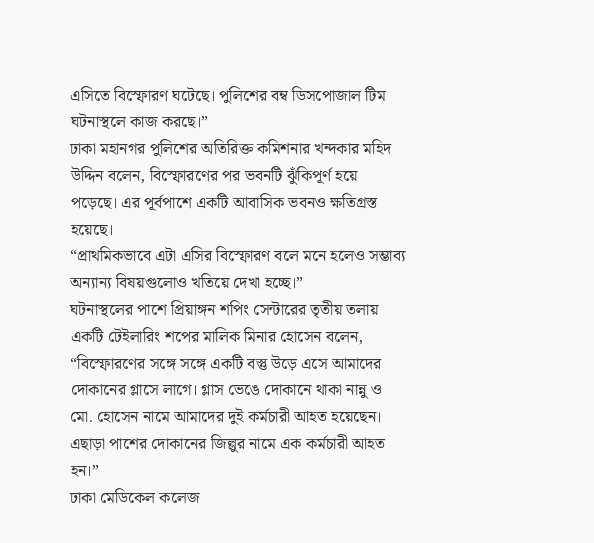এসিতে বিস্ফোরণ ঘটেছে। পুলিশের বম্ব ডিসপোজাল টিম ঘটনাস্থলে কাজ করছে।”
ঢাকা মহানগর পুলিশের অতিরিক্ত কমিশনার খন্দকার মহিদ উদ্দিন বলেন, বিস্ফোরণের পর ভবনটি ঝুঁকিপূর্ণ হয়ে পড়েছে। এর পূর্বপাশে একটি আবাসিক ভবনও ক্ষতিগ্রস্ত হয়েছে।
“প্রাথমিকভাবে এটা এসির বিস্ফোরণ বলে মনে হলেও সম্ভাব্য অন্যান্য বিষয়গুলোও খতিয়ে দেখা হচ্ছে।”
ঘটনাস্থলের পাশে প্রিয়াঙ্গন শপিং সেন্টারের তৃতীয় তলায় একটি টেইলারিং শপের মালিক মিনার হোসেন বলেন, “বিস্ফোরণের সঙ্গে সঙ্গে একটি বস্তু উড়ে এসে আমাদের দোকানের গ্লাসে লাগে। গ্লাস ভেঙে দোকানে থাকা নান্নু ও মো. হোসেন নামে আমাদের দুই কর্মচারী আহত হয়েছেন। এছাড়া পাশের দোকানের জিল্লুর নামে এক কর্মচারী আহত হন।”
ঢাকা মেডিকেল কলেজ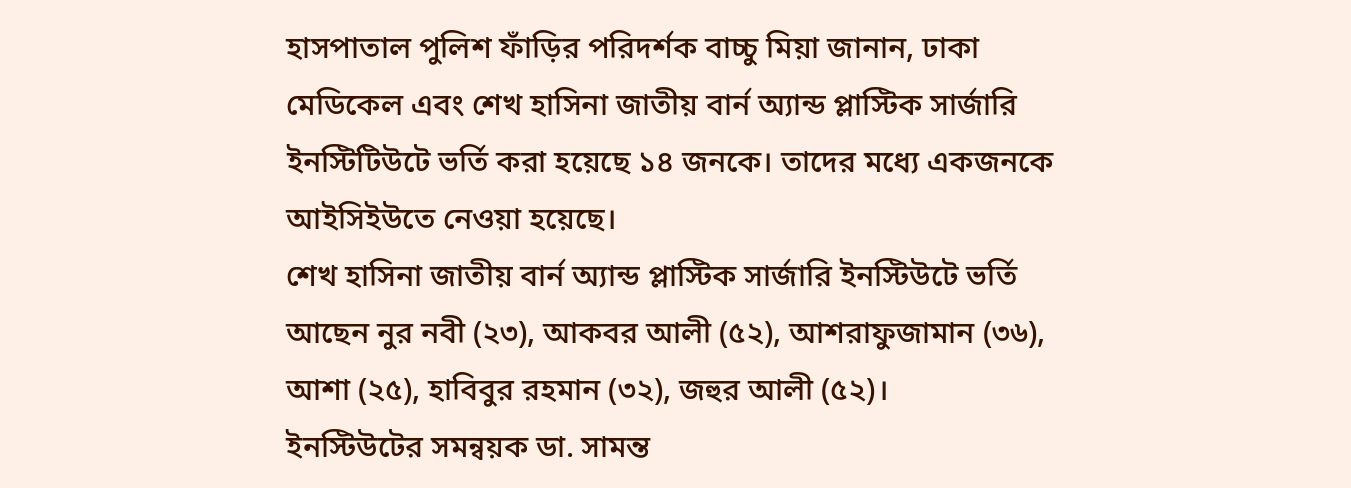হাসপাতাল পুলিশ ফাঁড়ির পরিদর্শক বাচ্চু মিয়া জানান, ঢাকা মেডিকেল এবং শেখ হাসিনা জাতীয় বার্ন অ্যান্ড প্লাস্টিক সার্জারি ইনস্টিটিউটে ভর্তি করা হয়েছে ১৪ জনকে। তাদের মধ্যে একজনকে আইসিইউতে নেওয়া হয়েছে।
শেখ হাসিনা জাতীয় বার্ন অ্যান্ড প্লাস্টিক সার্জারি ইনস্টিউটে ভর্তি আছেন নুর নবী (২৩), আকবর আলী (৫২), আশরাফুজামান (৩৬), আশা (২৫), হাবিবুর রহমান (৩২), জহুর আলী (৫২)।
ইনস্টিউটের সমন্বয়ক ডা. সামন্ত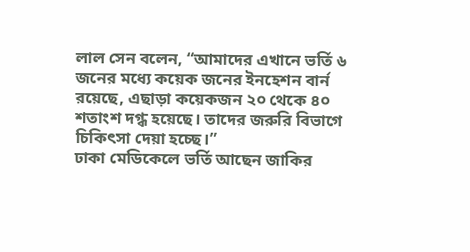লাল সেন বলেন, “আমাদের এখানে ভর্তি ৬ জনের মধ্যে কয়েক জনের ইনহেশন বার্ন রয়েছে, এছাড়া কয়েকজন ২০ থেকে ৪০ শতাংশ দগ্ধ হয়েছে। তাদের জরুরি বিভাগে চিকিৎসা দেয়া হচ্ছে।”
ঢাকা মেডিকেলে ভর্তি আছেন জাকির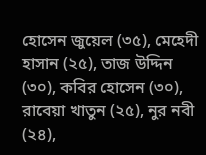হোসেন জুয়েল (৩৫), মেহেদী হাসান (২৫), তাজ উদ্দিন (৩০), কবির হোসেন (৩০), রাবেয়া খাতুন (২৫), নুর নবী (২৪),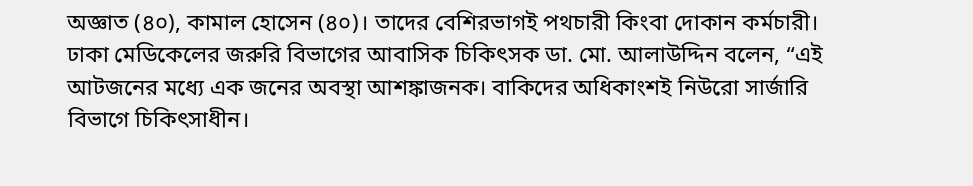অজ্ঞাত (৪০), কামাল হোসেন (৪০)। তাদের বেশিরভাগই পথচারী কিংবা দোকান কর্মচারী।
ঢাকা মেডিকেলের জরুরি বিভাগের আবাসিক চিকিৎসক ডা. মো. আলাউদ্দিন বলেন, “এই আটজনের মধ্যে এক জনের অবস্থা আশঙ্কাজনক। বাকিদের অধিকাংশই নিউরো সার্জারি বিভাগে চিকিৎসাধীন।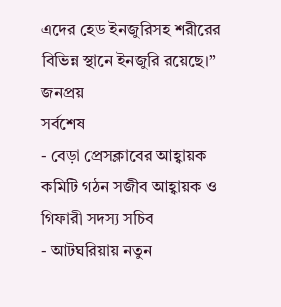এদের হেড ইনজুরিসহ শরীরের বিভিন্ন স্থানে ইনজুরি রয়েছে।”
জনপ্রয়
সর্বশেষ
- বেড়া প্রেসক্লাবের আহ্বায়ক কমিটি গঠন সজীব আহ্বায়ক ও গিফারী সদস্য সচিব
- আটঘরিয়ায় নতুন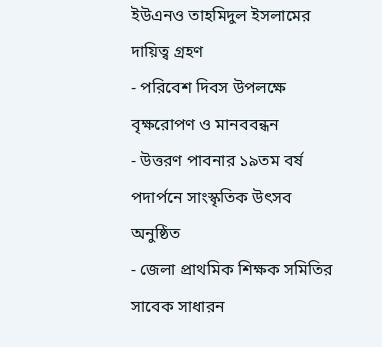ইউএনও তাহমিদুল ইসলামের দায়িত্ব গ্রহণ
- পরিবেশ দিবস উপলক্ষে বৃক্ষরোপণ ও মানববন্ধন
- উত্তরণ পাবনার ১৯তম বর্ষ পদার্পনে সাংস্কৃতিক উৎসব অনুষ্ঠিত
- জেলা প্রাথমিক শিক্ষক সমিতির সাবেক সাধারন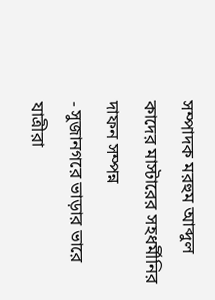সম্পাদক মরহুম আব্দুল কাদের মাস্টারের সহধর্মীনির দাফন সম্পন্ন
- সুজানগরে ভাড়ার ভারে যাত্রীরা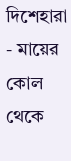দিশেহারা
- মায়ের কোল থেকে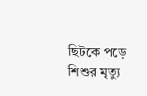ছিটকে পড়ে শিশুর মৃত্যু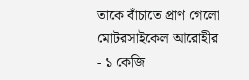তাকে বাঁচাতে প্রাণ গেলো মোটরসাইকেল আরোহীর
- ১ কেজি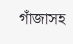গাঁজাসহ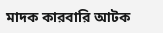মাদক কারবারি আটক